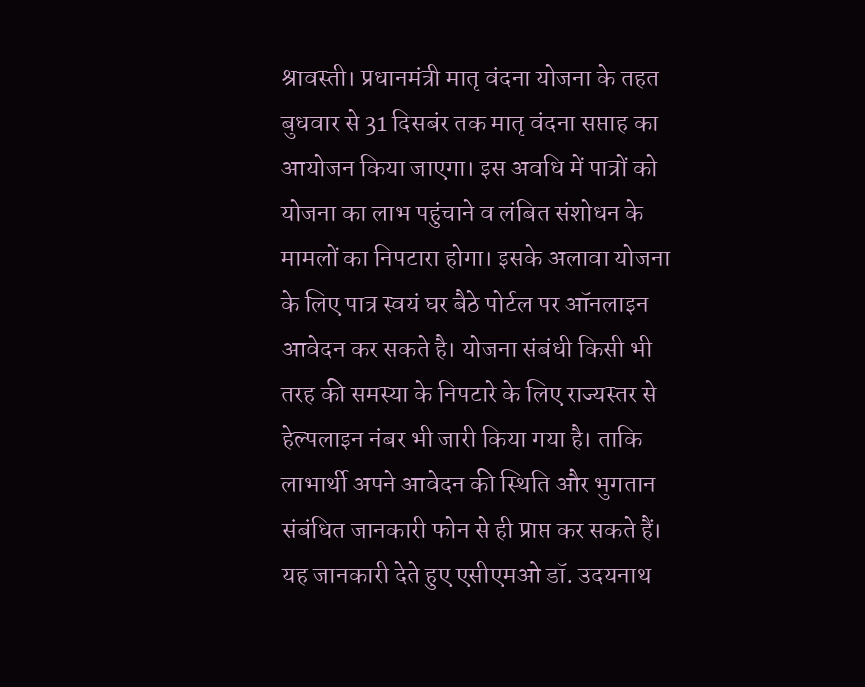श्रावस्ती। प्रधानमंत्री मातृ वंदना योजना के तहत बुधवार से 31 दिसबंर तक मातृ वंदना सप्ताह का आयोजन किया जाएगा। इस अवधि में पात्रों को योजना का लाभ पहुंचाने व लंबित संशोधन के मामलों का निपटारा होगा। इसके अलावा योजना के लिए पात्र स्वयं घर बैठे पोर्टल पर ऑनलाइन आवेदन कर सकते है। योजना संबंधी किसी भी तरह की समस्या के निपटारे के लिए राज्यस्तर से हेल्पलाइन नंबर भी जारी किया गया है। ताकि लाभार्थी अपने आवेदन की स्थिति और भुगतान संबंधित जानकारी फोन से ही प्राप्त कर सकते हैं।
यह जानकारी देते हुए एसीएमओ डॉ. उदयनाथ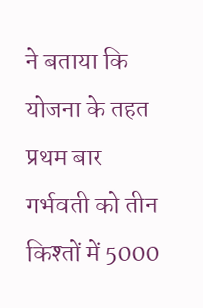ने बताया कि योजना के तहत प्रथम बार गर्भवती को तीन किश्तों में 5000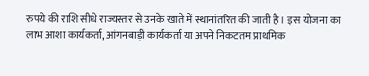रुपये की राशि सीधे राज्यस्तर से उनके खाते में स्थानांतरित की जाती है। इस योजना का लाभ आशा कार्यकर्ता, आंगनबाड़ी कार्यकर्ता या अपने निकटतम प्राथमिक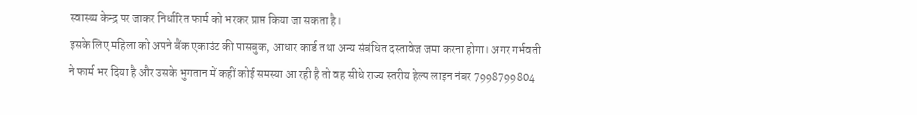स्वास्थ्य केन्द्र पर जाकर निर्धारित फार्म को भरकर प्राप्त किया जा सकता है।
इसके लिए महिला को अपने बैंक एकाउंट की पासबुक, आधार कार्ड तथा अन्य संबंधित दस्तावेज जमा करना होगा। अगर गर्भवती ने फार्म भर दिया है और उसके भुगतान में कहीं कोई समस्या आ रही है तो वह सीधे राज्य स्तरीय हेल्प लाइन नंबर 7998799804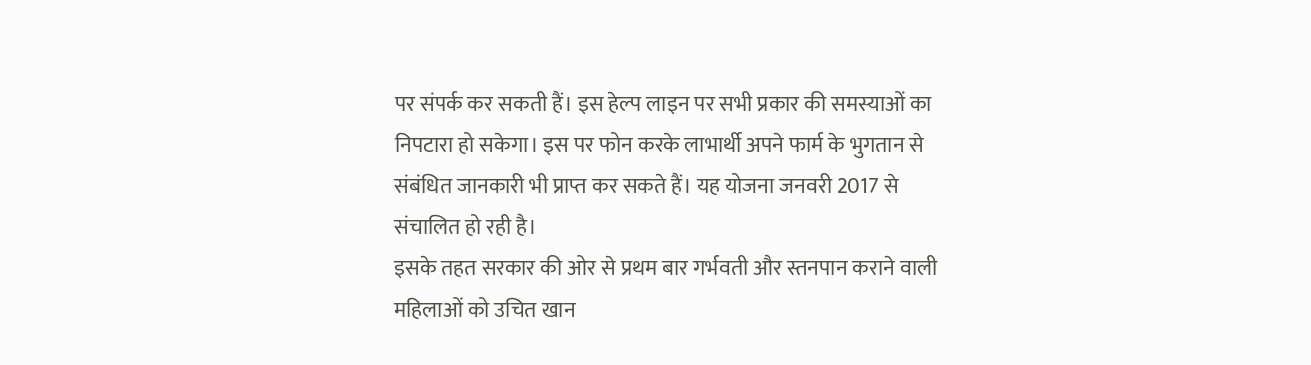पर संपर्क कर सकती हैं। इस हेल्प लाइन पर सभी प्रकार की समस्याओं का निपटारा हो सकेगा। इस पर फोन करके लाभार्थी अपने फार्म के भुगतान से संबंधित जानकारी भी प्राप्त कर सकते हैं। यह योजना जनवरी 2017 से संचालित हो रही है।
इसके तहत सरकार की ओर से प्रथम बार गर्भवती और स्तनपान कराने वाली महिलाओं को उचित खान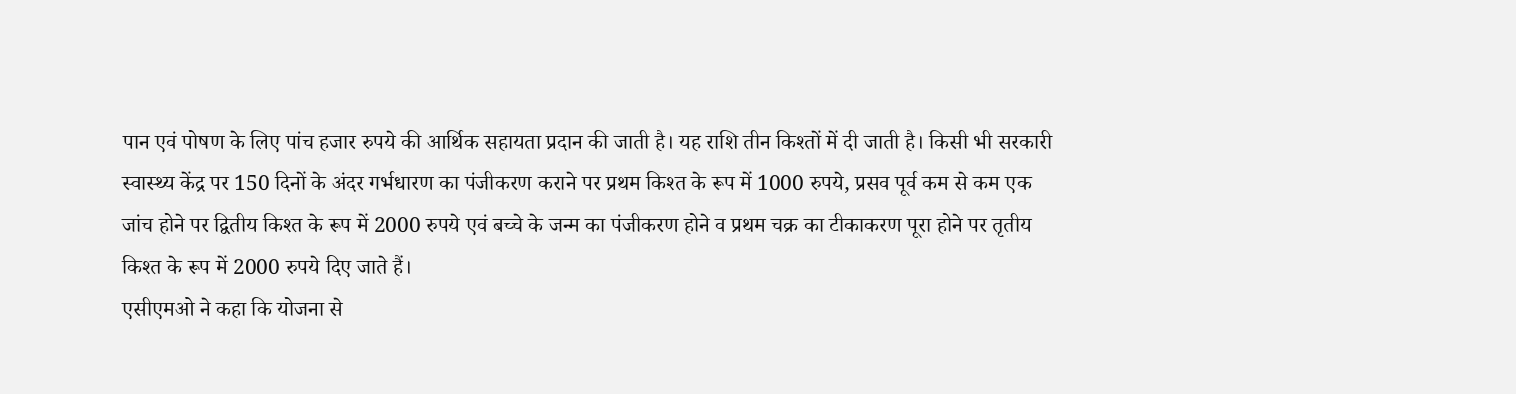पान एवं पोषण के लिए पांच हजार रुपये की आर्थिक सहायता प्रदान की जाती है। यह राशि तीन किश्तों में दी जाती है। किसी भी सरकारी स्वास्थ्य केंद्र पर 150 दिनों के अंदर गर्भधारण का पंजीकरण कराने पर प्रथम किश्त के रूप में 1000 रुपये, प्रसव पूर्व कम से कम एक जांच होने पर द्वितीय किश्त के रूप में 2000 रुपये एवं बच्चे के जन्म का पंजीकरण होने व प्रथम चक्र का टीकाकरण पूरा होने पर तृतीय किश्त के रूप में 2000 रुपये दिए जाते हैं।
एसीएमओ ने कहा कि योजना से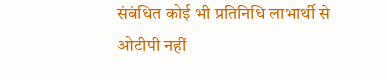संबंधित कोई भी प्रतिनिधि लाभार्थी से ओटीपी नहीं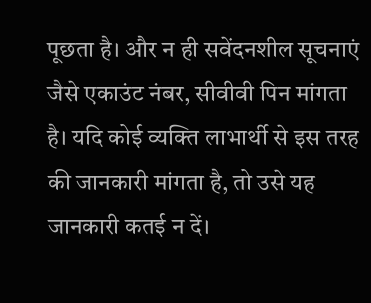पूछता है। और न ही सवेंदनशील सूचनाएं जैसे एकाउंट नंबर, सीवीवी पिन मांगता है। यदि कोई व्यक्ति लाभार्थी से इस तरह की जानकारी मांगता है, तो उसे यह जानकारी कतई न दें।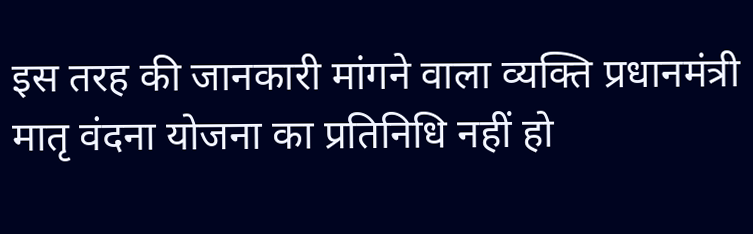इस तरह की जानकारी मांगने वाला व्यक्ति प्रधानमंत्री मातृ वंदना योजना का प्रतिनिधि नहीं हो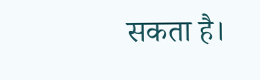सकता है।